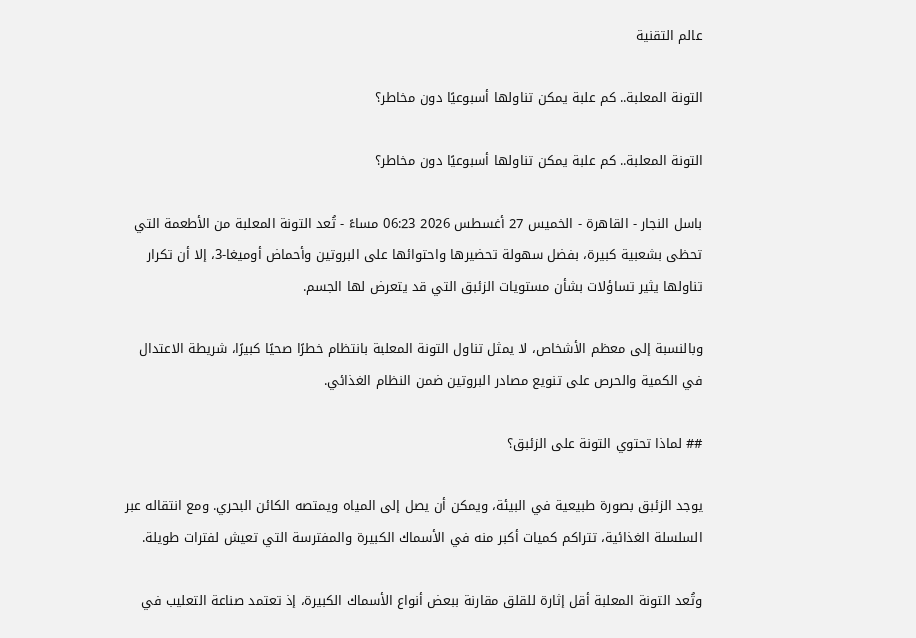عالم التقنية

التونة المعلبة.. كم علبة يمكن تناولها أسبوعيًا دون مخاطر؟

التونة المعلبة.. كم علبة يمكن تناولها أسبوعيًا دون مخاطر؟

باسل النجار - القاهرة - الخميس 27 أغسطس 2026 06:23 مساءً - تُعد التونة المعلبة من الأطعمة التي تحظى بشعبية كبيرة، بفضل سهولة تحضيرها واحتوائها على البروتين وأحماض أوميغا-3، إلا أن تكرار تناولها يثير تساؤلات بشأن مستويات الزئبق التي قد يتعرض لها الجسم.

وبالنسبة إلى معظم الأشخاص، لا يمثل تناول التونة المعلبة بانتظام خطرًا صحيًا كبيرًا، شريطة الاعتدال في الكمية والحرص على تنويع مصادر البروتين ضمن النظام الغذائي.

## لماذا تحتوي التونة على الزئبق؟

يوجد الزئبق بصورة طبيعية في البيئة، ويمكن أن يصل إلى المياه ويمتصه الكائن البحري. ومع انتقاله عبر السلسلة الغذائية، تتراكم كميات أكبر منه في الأسماك الكبيرة والمفترسة التي تعيش لفترات طويلة.

وتُعد التونة المعلبة أقل إثارة للقلق مقارنة ببعض أنواع الأسماك الكبيرة، إذ تعتمد صناعة التعليب في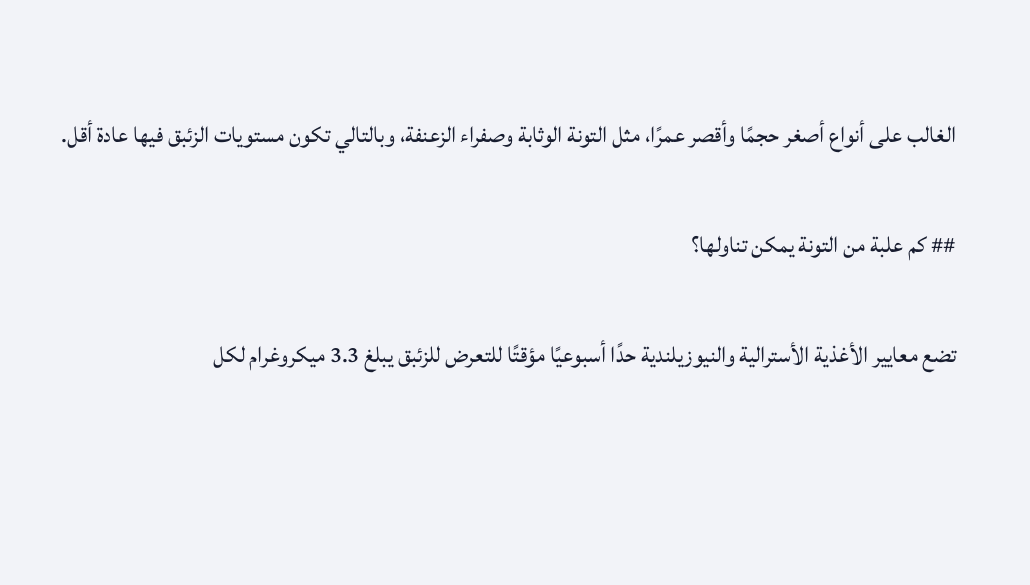الغالب على أنواع أصغر حجمًا وأقصر عمرًا، مثل التونة الوثابة وصفراء الزعنفة، وبالتالي تكون مستويات الزئبق فيها عادة أقل.

## كم علبة من التونة يمكن تناولها؟

تضع معايير الأغذية الأسترالية والنيوزيلندية حدًا أسبوعيًا مؤقتًا للتعرض للزئبق يبلغ 3.3 ميكروغرام لكل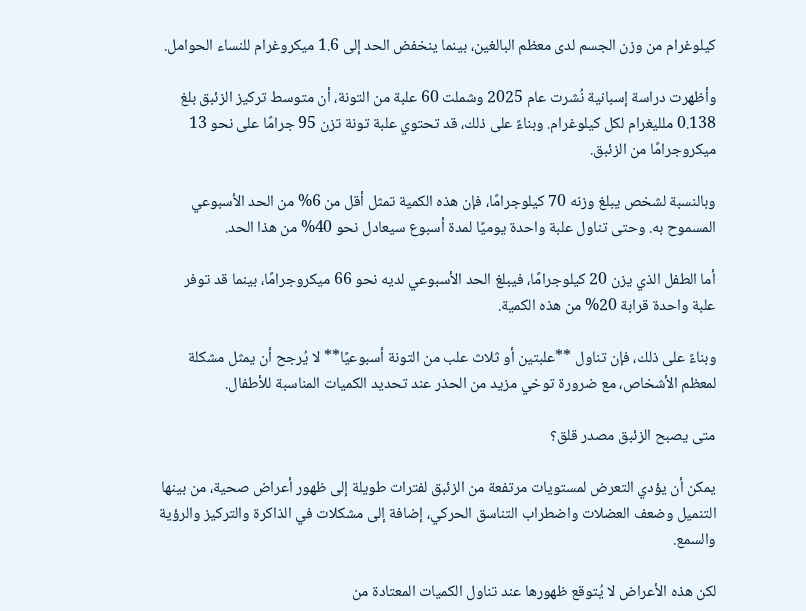كيلوغرام من وزن الجسم لدى معظم البالغين، بينما ينخفض الحد إلى 1.6 ميكروغرام للنساء الحوامل.

وأظهرت دراسة إسبانية نُشرت عام 2025 وشملت 60 علبة من التونة، أن متوسط تركيز الزئبق بلغ 0.138 ملليغرام لكل كيلوغرام. وبناءً على ذلك، قد تحتوي علبة تونة تزن 95 جرامًا على نحو 13 ميكروجرامًا من الزئبق.

وبالنسبة لشخص يبلغ وزنه 70 كيلوجرامًا، فإن هذه الكمية تمثل أقل من 6% من الحد الأسبوعي المسموح به. وحتى تناول علبة واحدة يوميًا لمدة أسبوع سيعادل نحو 40% من هذا الحد.

أما الطفل الذي يزن 20 كيلوجرامًا، فيبلغ الحد الأسبوعي لديه نحو 66 ميكروجرامًا، بينما قد توفر علبة واحدة قرابة 20% من هذه الكمية.

وبناءً على ذلك، فإن تناول **علبتين أو ثلاث علب من التونة أسبوعيًا** لا يُرجح أن يمثل مشكلة لمعظم الأشخاص، مع ضرورة توخي مزيد من الحذر عند تحديد الكميات المناسبة للأطفال.

متى يصبح الزئبق مصدر قلق؟

يمكن أن يؤدي التعرض لمستويات مرتفعة من الزئبق لفترات طويلة إلى ظهور أعراض صحية، من بينها التنميل وضعف العضلات واضطراب التناسق الحركي، إضافة إلى مشكلات في الذاكرة والتركيز والرؤية والسمع.

لكن هذه الأعراض لا يُتوقع ظهورها عند تناول الكميات المعتادة من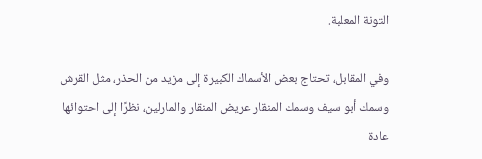التونة المعلبة.

وفي المقابل، تحتاج بعض الأسماك الكبيرة إلى مزيد من الحذر، مثل القرش وسمك أبو سيف وسمك المنقار عريض المنقار والمارلين، نظرًا إلى احتوائها عادة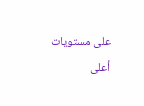على مستويات أعلى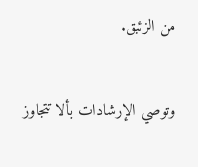من الزئبق.

وتوصي الإرشادات بألا تتجاوز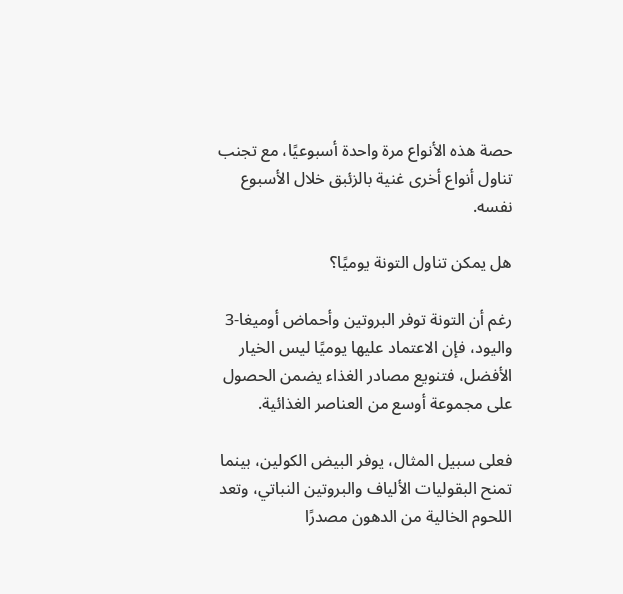حصة هذه الأنواع مرة واحدة أسبوعيًا، مع تجنب تناول أنواع أخرى غنية بالزئبق خلال الأسبوع نفسه.

هل يمكن تناول التونة يوميًا؟

رغم أن التونة توفر البروتين وأحماض أوميغا-3 واليود، فإن الاعتماد عليها يوميًا ليس الخيار الأفضل، فتنويع مصادر الغذاء يضمن الحصول على مجموعة أوسع من العناصر الغذائية.

فعلى سبيل المثال، يوفر البيض الكولين، بينما تمنح البقوليات الألياف والبروتين النباتي، وتعد اللحوم الخالية من الدهون مصدرًا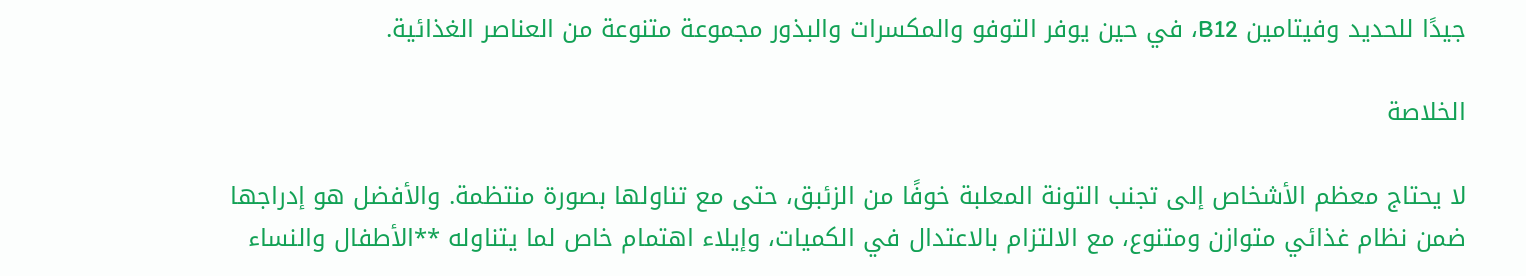جيدًا للحديد وفيتامين B12، في حين يوفر التوفو والمكسرات والبذور مجموعة متنوعة من العناصر الغذائية.

الخلاصة

لا يحتاج معظم الأشخاص إلى تجنب التونة المعلبة خوفًا من الزئبق، حتى مع تناولها بصورة منتظمة. والأفضل هو إدراجها ضمن نظام غذائي متوازن ومتنوع، مع الالتزام بالاعتدال في الكميات، وإيلاء اهتمام خاص لما يتناوله **الأطفال والنساء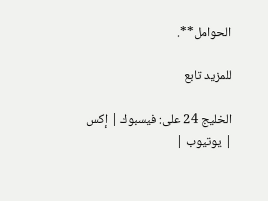الحوامل**.

للمزيد تابع

الخليج 24 على: فيسبوك | إكس | يوتيوب |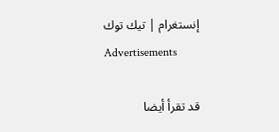إنستغرام | تيك توك
Advertisements

قد تقرأ أيضا